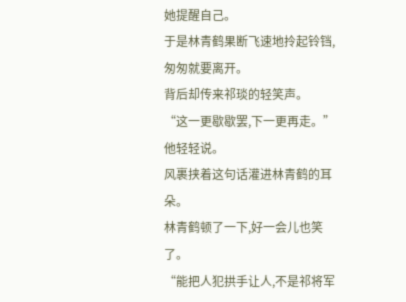她提醒自己。
于是林青鹤果断飞速地拎起铃铛,匆匆就要离开。
背后却传来祁琰的轻笑声。
“这一更歇歇罢,下一更再走。”
他轻轻说。
风裹挟着这句话灌进林青鹤的耳朵。
林青鹤顿了一下,好一会儿也笑了。
“能把人犯拱手让人,不是祁将军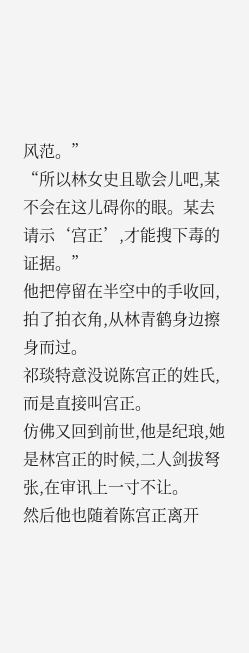风范。”
“所以林女史且歇会儿吧,某不会在这儿碍你的眼。某去请示‘宫正’,才能搜下毒的证据。”
他把停留在半空中的手收回,拍了拍衣角,从林青鹤身边擦身而过。
祁琰特意没说陈宫正的姓氏,而是直接叫宫正。
仿佛又回到前世,他是纪琅,她是林宫正的时候,二人剑拔弩张,在审讯上一寸不让。
然后他也随着陈宫正离开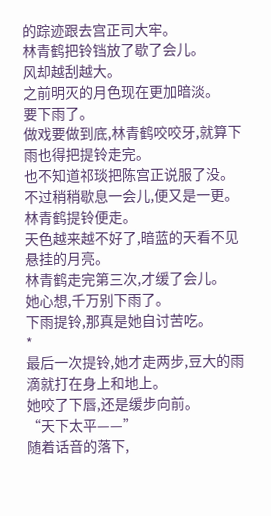的踪迹跟去宫正司大牢。
林青鹤把铃铛放了歇了会儿。
风却越刮越大。
之前明灭的月色现在更加暗淡。
要下雨了。
做戏要做到底,林青鹤咬咬牙,就算下雨也得把提铃走完。
也不知道祁琰把陈宫正说服了没。
不过稍稍歇息一会儿,便又是一更。
林青鹤提铃便走。
天色越来越不好了,暗蓝的天看不见悬挂的月亮。
林青鹤走完第三次,才缓了会儿。
她心想,千万别下雨了。
下雨提铃,那真是她自讨苦吃。
*
最后一次提铃,她才走两步,豆大的雨滴就打在身上和地上。
她咬了下唇,还是缓步向前。
“天下太平——”
随着话音的落下,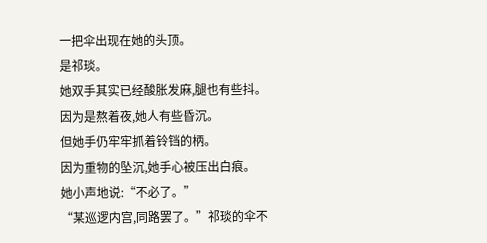一把伞出现在她的头顶。
是祁琰。
她双手其实已经酸胀发麻,腿也有些抖。
因为是熬着夜,她人有些昏沉。
但她手仍牢牢抓着铃铛的柄。
因为重物的坠沉,她手心被压出白痕。
她小声地说:“不必了。”
“某巡逻内宫,同路罢了。”祁琰的伞不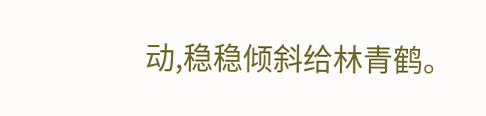动,稳稳倾斜给林青鹤。